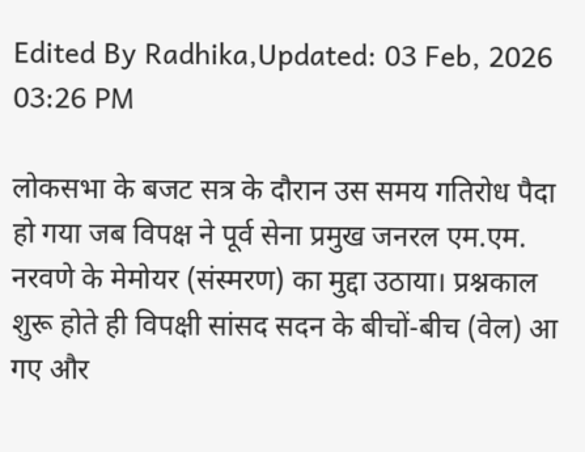Edited By Radhika,Updated: 03 Feb, 2026 03:26 PM

लोकसभा के बजट सत्र के दौरान उस समय गतिरोध पैदा हो गया जब विपक्ष ने पूर्व सेना प्रमुख जनरल एम.एम. नरवणे के मेमोयर (संस्मरण) का मुद्दा उठाया। प्रश्नकाल शुरू होते ही विपक्षी सांसद सदन के बीचों-बीच (वेल) आ गए और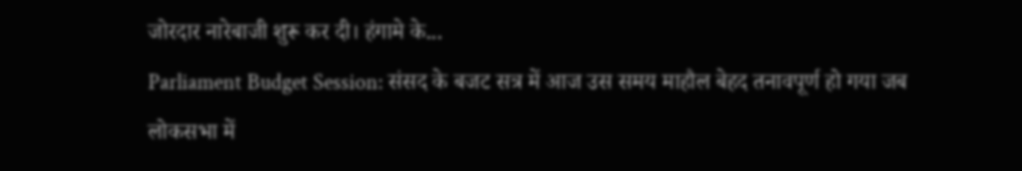जोरदार नारेबाजी शुरू कर दी। हंगामे के...
Parliament Budget Session: संसद के बजट सत्र में आज उस समय माहौल बेहद तनावपूर्ण हो गया जब लोकसभा में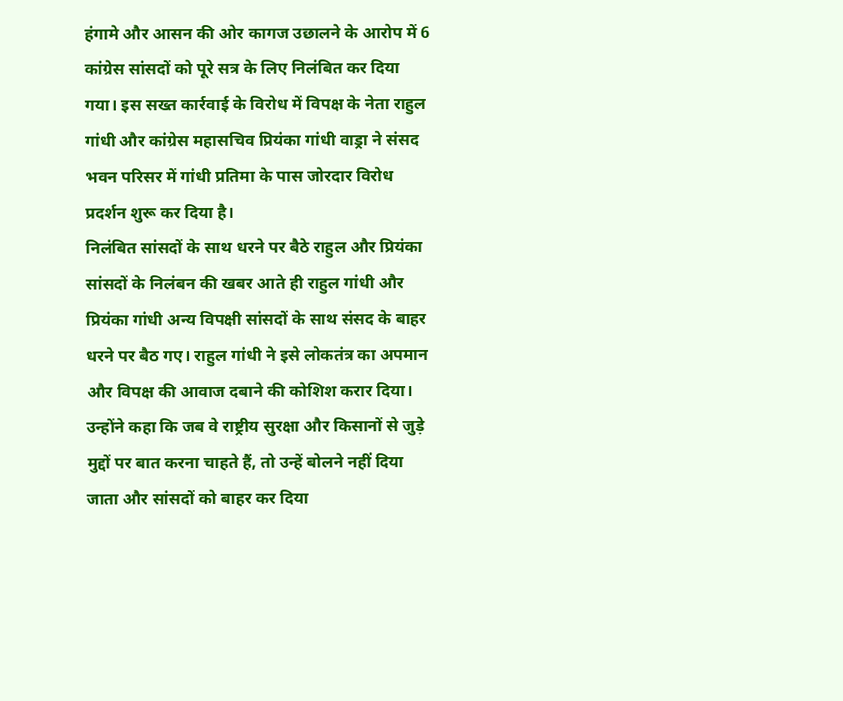हंगामे और आसन की ओर कागज उछालने के आरोप में 6 कांग्रेस सांसदों को पूरे सत्र के लिए निलंबित कर दिया गया। इस सख्त कार्रवाई के विरोध में विपक्ष के नेता राहुल गांधी और कांग्रेस महासचिव प्रियंका गांधी वाड्रा ने संसद भवन परिसर में गांधी प्रतिमा के पास जोरदार विरोध प्रदर्शन शुरू कर दिया है।
निलंबित सांसदों के साथ धरने पर बैठे राहुल और प्रियंका
सांसदों के निलंबन की खबर आते ही राहुल गांधी और प्रियंका गांधी अन्य विपक्षी सांसदों के साथ संसद के बाहर धरने पर बैठ गए। राहुल गांधी ने इसे लोकतंत्र का अपमान और विपक्ष की आवाज दबाने की कोशिश करार दिया। उन्होंने कहा कि जब वे राष्ट्रीय सुरक्षा और किसानों से जुड़े मुद्दों पर बात करना चाहते हैं, तो उन्हें बोलने नहीं दिया जाता और सांसदों को बाहर कर दिया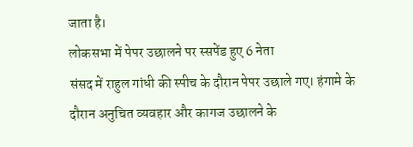जाता है।
लोकसभा में पेपर उछालने पर स्सपेंड हुए 6 नेता
संसद में राहुल गांधी की स्पीच के दौरान पेपर उछाले गए। हंगामे के दौरान अनुचित व्यवहार और कागज उछालने के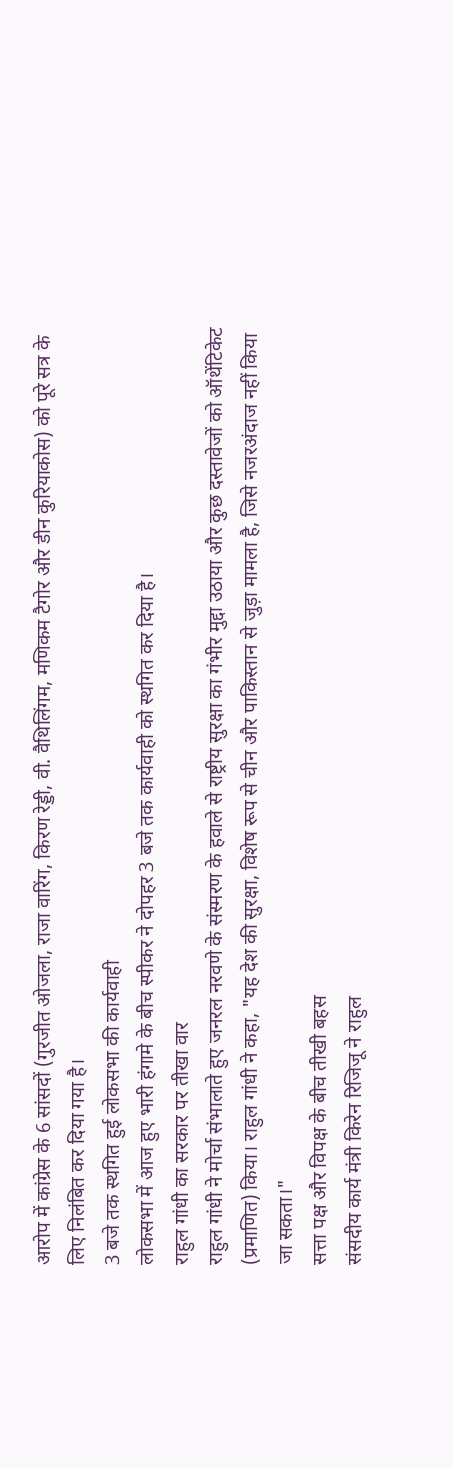आरोप में कांग्रेस के 6 सांसदों (गुरजीत ओजला, राजा वारिंग, किरण रेड्डी, वी. वैथिलिंगम, मणिकम टैगोर और डीन कुरियाकोस) को पूरे सत्र के लिए निलंबित कर दिया गया है।
3 बजे तक स्थगित हुई लोकसभा की कार्यवाही
लोकसभा में आज हुए भारी हंगामे के बीच स्पीकर ने दोपहर 3 बजे तक कार्यवाही को स्थगित कर दिया है।
राहुल गांधी का सरकार पर तीखा वार
राहुल गांधी ने मोर्चा संभालाते हुए जनरल नरवणे के संस्मरण के हवाले से राष्ट्रीय सुरक्षा का गंभीर मुद्दा उठाया और कुछ दस्तावेजों को ऑथेंटिकेट (प्रमाणित) किया। राहुल गांधी ने कहा, "यह देश की सुरक्षा, विशेष रूप से चीन और पाकिस्तान से जुड़ा मामला है, जिसे नजरअंदाज नहीं किया जा सकता।"
सत्ता पक्ष और विपक्ष के बीच तीखी बहस
संसदीय कार्य मंत्री किरेन रिजिजू ने राहुल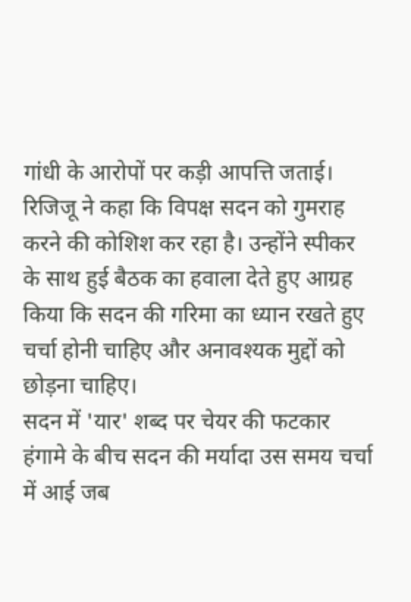गांधी के आरोपों पर कड़ी आपत्ति जताई। रिजिजू ने कहा कि विपक्ष सदन को गुमराह करने की कोशिश कर रहा है। उन्होंने स्पीकर के साथ हुई बैठक का हवाला देते हुए आग्रह किया कि सदन की गरिमा का ध्यान रखते हुए चर्चा होनी चाहिए और अनावश्यक मुद्दों को छोड़ना चाहिए।
सदन में 'यार' शब्द पर चेयर की फटकार
हंगामे के बीच सदन की मर्यादा उस समय चर्चा में आई जब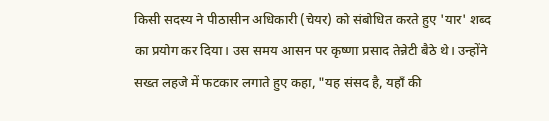किसी सदस्य ने पीठासीन अधिकारी (चेयर) को संबोधित करते हुए 'यार' शब्द का प्रयोग कर दिया। उस समय आसन पर कृष्णा प्रसाद तेन्नेटी बैठे थे। उन्होंने सख्त लहजे में फटकार लगाते हुए कहा, "यह संसद है, यहाँ की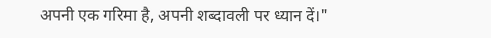अपनी एक गरिमा है, अपनी शब्दावली पर ध्यान दें।"